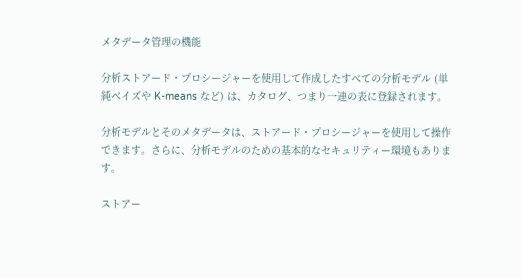メタデータ管理の機能

分析ストアード・プロシージャーを使用して作成したすべての分析モデル (単純ベイズや K-means など) は、カタログ、つまり一連の表に登録されます。

分析モデルとそのメタデータは、ストアード・プロシージャーを使用して操作できます。さらに、分析モデルのための基本的なセキュリティー環境もあります。

ストアー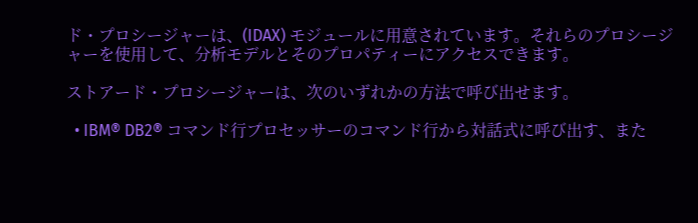ド・プロシージャーは、(IDAX) モジュールに用意されています。それらのプロシージャーを使用して、分析モデルとそのプロパティーにアクセスできます。

ストアード・プロシージャーは、次のいずれかの方法で呼び出せます。

  • IBM® DB2® コマンド行プロセッサーのコマンド行から対話式に呼び出す、また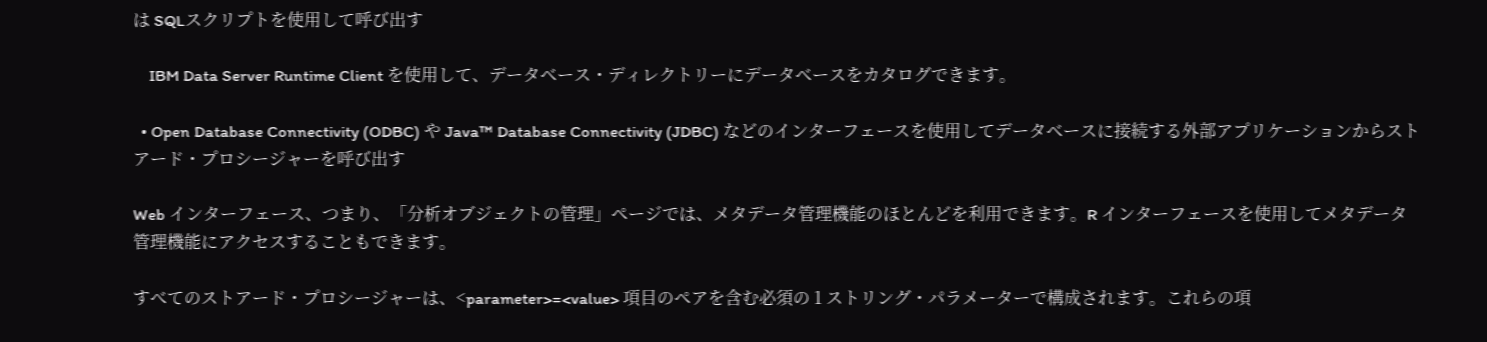は SQLスクリプトを使用して呼び出す

    IBM Data Server Runtime Client を使用して、データベース・ディレクトリーにデータベースをカタログできます。

  • Open Database Connectivity (ODBC) や Java™ Database Connectivity (JDBC) などのインターフェースを使用してデータベースに接続する外部アプリケーションからストアード・プロシージャーを呼び出す

Web インターフェース、つまり、「分析オブジェクトの管理」ページでは、メタデータ管理機能のほとんどを利用できます。R インターフェースを使用してメタデータ管理機能にアクセスすることもできます。

すべてのストアード・プロシージャーは、<parameter>=<value> 項目のペアを含む必須の 1 ストリング・パラメーターで構成されます。これらの項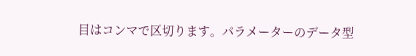目はコンマで区切ります。パラメーターのデータ型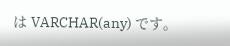は VARCHAR(any) です。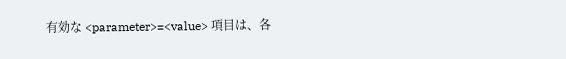有効な <parameter>=<value> 項目は、各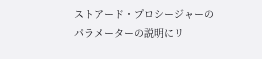ストアード・プロシージャーのパラメーターの説明にリ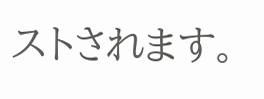ストされます。